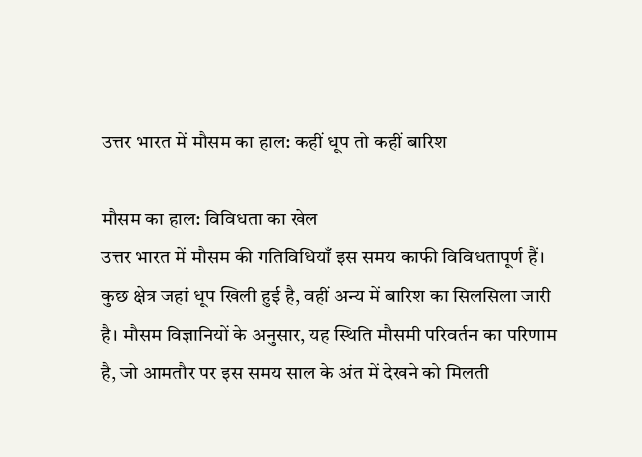उत्तर भारत में मौसम का हाल: कहीं धूप तो कहीं बारिश

मौसम का हाल: विविधता का खेल
उत्तर भारत में मौसम की गतिविधियाँ इस समय काफी विविधतापूर्ण हैं। कुछ क्षेत्र जहां धूप खिली हुई है, वहीं अन्य में बारिश का सिलसिला जारी है। मौसम विज्ञानियों के अनुसार, यह स्थिति मौसमी परिवर्तन का परिणाम है, जो आमतौर पर इस समय साल के अंत में देखने को मिलती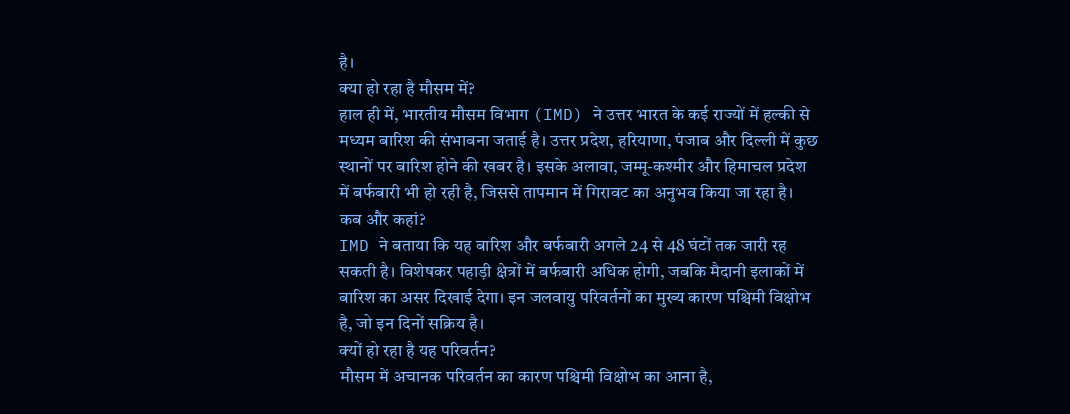है।
क्या हो रहा है मौसम में?
हाल ही में, भारतीय मौसम विभाग (IMD) ने उत्तर भारत के कई राज्यों में हल्की से मध्यम बारिश की संभावना जताई है। उत्तर प्रदेश, हरियाणा, पंजाब और दिल्ली में कुछ स्थानों पर बारिश होने की खबर है। इसके अलावा, जम्मू-कश्मीर और हिमाचल प्रदेश में बर्फबारी भी हो रही है, जिससे तापमान में गिरावट का अनुभव किया जा रहा है।
कब और कहां?
IMD ने बताया कि यह बारिश और बर्फबारी अगले 24 से 48 घंटों तक जारी रह सकती है। विशेषकर पहाड़ी क्षेत्रों में बर्फबारी अधिक होगी, जबकि मैदानी इलाकों में बारिश का असर दिखाई देगा। इन जलवायु परिवर्तनों का मुख्य कारण पश्चिमी विक्षोभ है, जो इन दिनों सक्रिय है।
क्यों हो रहा है यह परिवर्तन?
मौसम में अचानक परिवर्तन का कारण पश्चिमी विक्षोभ का आना है,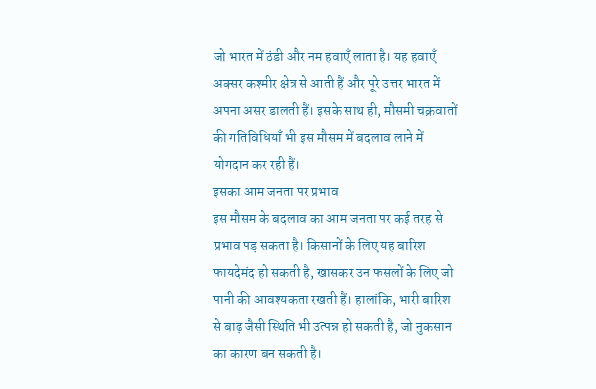जो भारत में ठंडी और नम हवाएँ लाता है। यह हवाएँ अक्सर कश्मीर क्षेत्र से आती हैं और पूरे उत्तर भारत में अपना असर डालती हैं। इसके साथ ही, मौसमी चक्रवातों की गतिविधियाँ भी इस मौसम में बदलाव लाने में योगदान कर रही हैं।
इसका आम जनता पर प्रभाव
इस मौसम के बदलाव का आम जनता पर कई तरह से प्रभाव पड़ सकता है। किसानों के लिए यह बारिश फायदेमंद हो सकती है, खासकर उन फसलों के लिए जो पानी की आवश्यकता रखती हैं। हालांकि, भारी बारिश से बाढ़ जैसी स्थिति भी उत्पन्न हो सकती है, जो नुकसान का कारण बन सकती है।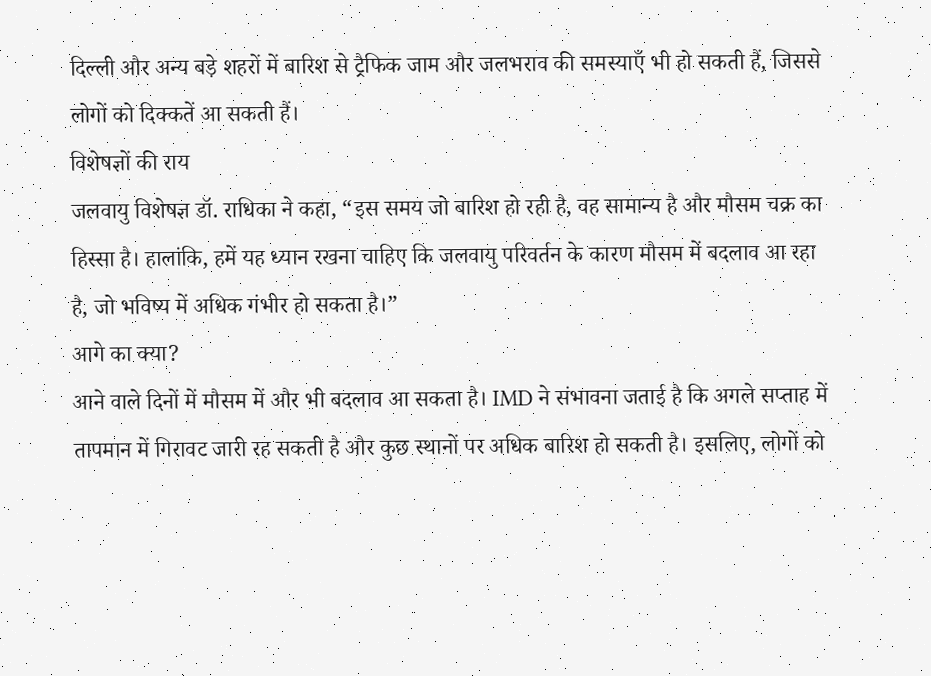दिल्ली और अन्य बड़े शहरों में बारिश से ट्रैफिक जाम और जलभराव की समस्याएँ भी हो सकती हैं, जिससे लोगों को दिक्कतें आ सकती हैं।
विशेषज्ञों की राय
जलवायु विशेषज्ञ डॉ. राधिका ने कहा, “इस समय जो बारिश हो रही है, वह सामान्य है और मौसम चक्र का हिस्सा है। हालांकि, हमें यह ध्यान रखना चाहिए कि जलवायु परिवर्तन के कारण मौसम में बदलाव आ रहा है, जो भविष्य में अधिक गंभीर हो सकता है।”
आगे का क्या?
आने वाले दिनों में मौसम में और भी बदलाव आ सकता है। IMD ने संभावना जताई है कि अगले सप्ताह में तापमान में गिरावट जारी रह सकती है और कुछ स्थानों पर अधिक बारिश हो सकती है। इसलिए, लोगों को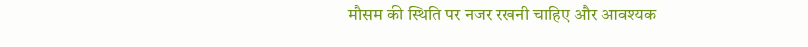मौसम की स्थिति पर नजर रखनी चाहिए और आवश्यक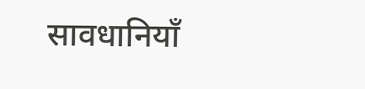सावधानियाँ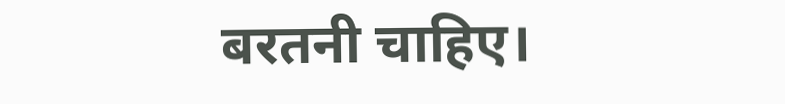बरतनी चाहिए।